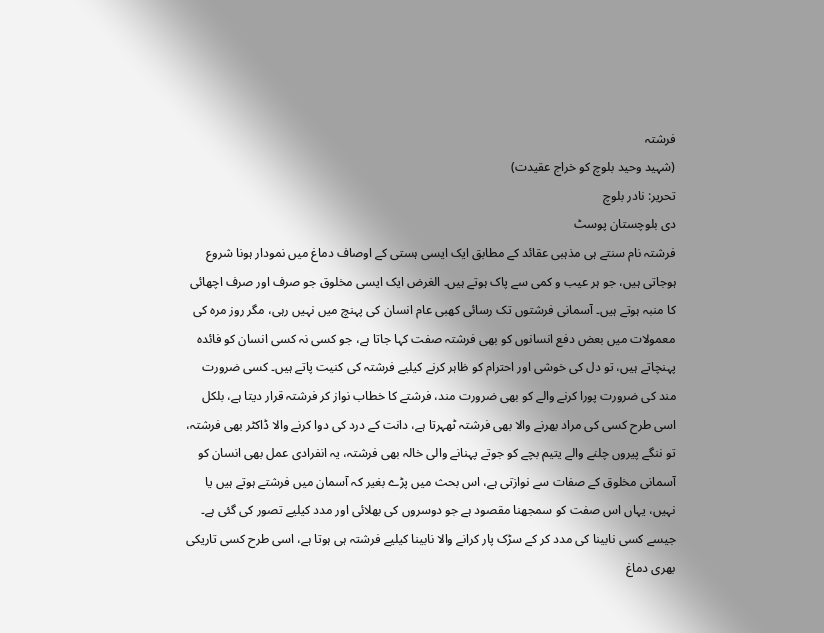فرشتہ
(شہید وحید بلوچ کو خراج عقیدت)
تحریر: نادر بلوچ
دی بلوچستان پوسٹ
فرشتہ نام سنتے ہی مذہبی عقائد کے مطابق ایک ایسی ہستی کے اوصاف دماغ میں نمودار ہونا شروع ہوجاتی ہیں، جو ہر عیب و کمی سے پاک ہوتے ہیں۔ الغرض ایک ایسی مخلوق جو صرف اور صرف اچھائی کا منبہ ہوتے ہیں۔ آسمانی فرشتوں تک رسائی کھبی عام انسان کی پہنچ میں نہیں رہی، مگر روز مرہ کی معمولات میں بعض دفع انسانوں کو بھی فرشتہ صفت کہا جاتا ہے، جو کسی نہ کسی انسان کو فائدہ پہنچاتے ہیں، تو دل کی خوشی اور احترام کو ظاہر کرنے کیلیے فرشتہ کی کنیت پاتے ہیں۔ کسی ضرورت مند کی ضرورت پورا کرنے والے کو بھی ضرورت مند، فرشتے کا خطاب نواز کر فرشتہ قرار دیتا ہے، بلکل اسی طرح کسی کی مراد بھرنے والا بھی فرشتہ ٹھہرتا ہے، دانت کے درد کی دوا کرنے والا ڈاکٹر بھی فرشتہ، تو ننگے پیروں چلنے والے یتیم بچے کو جوتے پہنانے والی خالہ بھی فرشتہ، یہ انفرادی عمل بھی انسان کو آسمانی مخلوق کے صفات سے نوازتی ہے، اس بحث میں پڑے بغیر کہ آسمان میں فرشتے ہوتے ہیں یا نہیں، یہاں اس صفت کو سمجھنا مقصود ہے جو دوسروں کی بھلائی اور مدد کیلیے تصور کی گئی ہے۔ جیسے کسی نابینا کی مدد کر کے سڑک پار کرانے والا نابینا کیلیے فرشتہ ہی ہوتا ہے، اسی طرح کسی تاریکی بھری دماغ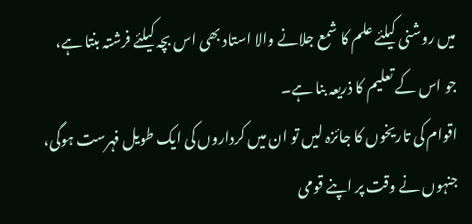میں روشنی کیلئے علم کا شمع جلانے والا استاد بھی اس بچہ کیلئے فرشتہ بنتا ہے، جو اس کے تعلیم کا ذریعہ بنا ہے۔
اقوام کی تاریخوں کا جائزہ لیں تو ان میں کرداروں کی ایک طویل فہرست ہوگی، جنہوں نے وقت پر اپنے قومی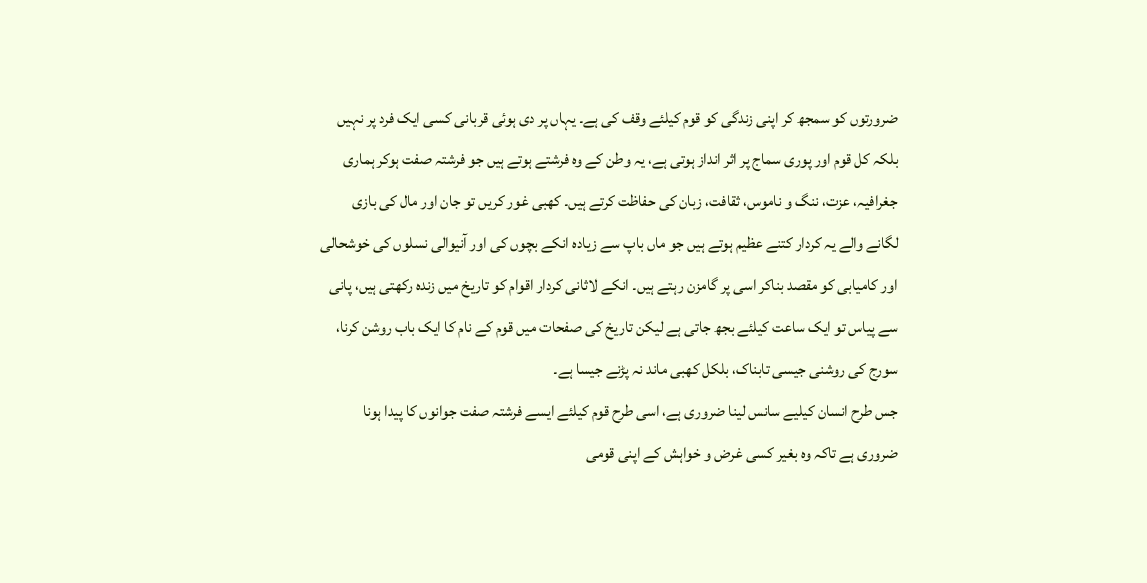ضرورتوں کو سمجھ کر اپنی زندگی کو قوم کیلئے وقف کی ہے۔ یہاں پر دی ہوئی قربانی کسی ایک فرد پر نہیں بلکہ کل قوم اور پوری سماج پر اثر انداز ہوتی ہے، یہ وطن کے وہ فرشتے ہوتے ہیں جو فرشتہ صفت ہوکر ہماری جغرافیہ، عزت، ننگ و ناموس، ثقافت، زبان کی حفاظت کرتے ہیں۔ کھبی غور کریں تو جان اور مال کی بازی لگانے والے یہ کردار کتنے عظیم ہوتے ہیں جو ماں باپ سے زیادہ انکے بچوں کی اور آنیوالی نسلوں کی خوشحالی اور کامیابی کو مقصد بناکر اسی پر گامزن رہتے ہیں۔ انکے لاثانی کردار اقوام کو تاریخ میں زندہ رکھتی ہیں، پانی سے پیاس تو ایک ساعت کیلئے بجھ جاتی ہے لیکن تاریخ کی صفحات میں قوم کے نام کا ایک باب روشن کرنا، سورج کی روشنی جیسی تابناک، بلکل کھبی ماند نہ پڑنے جیسا ہے۔
جس طرح انسان کیلیے سانس لینا ضروری ہے، اسی طرح قوم کیلئے ایسے فرشتہ صفت جوانوں کا پیدا ہونا ضروری ہے تاکہ وہ بغیر کسی غرض و خواہش کے اپنی قومی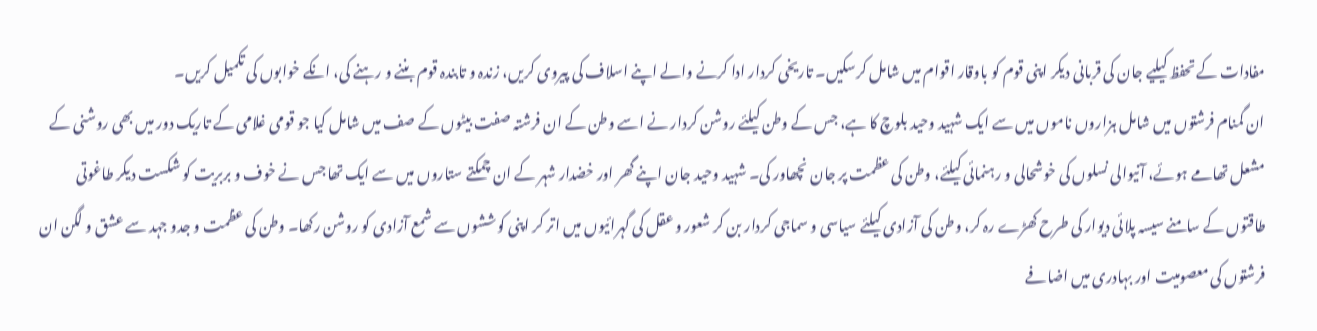مفادات کے تحفظ کیلیے جان کی قربانی دیکر اپنی قوم کو باوقار اقوام میں شامل کرسکیں۔ تاریخی کردار ادا کرنے والے اپنے اسلاف کی پیروی کریں، زندہ و تابندہ قوم بننے و رہنے کی، انکے خوابوں کی تکمیل کریں۔
ان گمنام فرشتوں میں شامل ہزاروں ناموں میں سے ایک شہید وحید بلوچ کا ہے، جس کے وطن کیلئے روشن کردار نے اسے وطن کے ان فرشتہ صفت بیٹوں کے صف میں شامل کیا جو قومی غلامی کے تاریک دور میں بھی روشنی کے مشعل تھامے ہوئے، آنیوالی نسلوں کی خوشحالی و رہنمائی کیلئے، وطن کی عظمت پر جان نچھاور کی۔ شہید وحید جان اپنے گھر اور خضدار شہر کے ان چمکتے ستاروں میں سے ایک تھا جس نے خوف و بربریت کو شکست دیکر طاغوتی طاقتوں کے سامنے سیسہ پلائی دیوار کی طرح کھڑے رہ کر، وطن کی آزادی کیلئے سیاسی و سماجی کردار بن کر شعور و عقل کی گہرائیوں میں اتر کر اپنی کوششوں سے شمع آزادی کو روشن رکھا۔ وطن کی عظمت و جدو جہد سے عشق و لگن ان فرشتوں کی معصومیت اور بہادری میں اضافے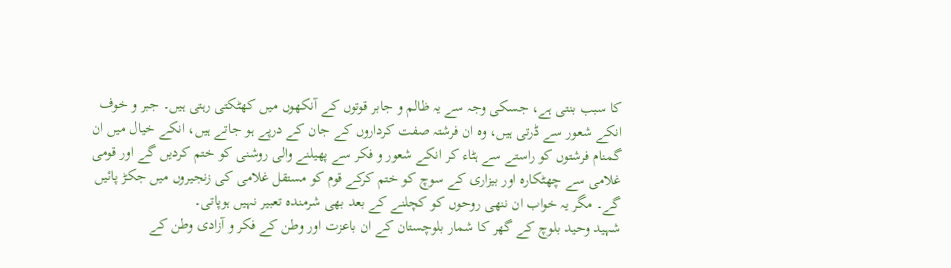کا سبب بنتی ہے، جسکی وجہ سے یہ ظالم و جابر قوتوں کے آنکھوں میں کھٹکتی رہتی ہیں۔ جبر و خوف انکے شعور سے ڈرتی ہیں، وہ ان فرشتہ صفت کرداروں کے جان کے درپے ہو جاتے ہیں، انکے خیال میں ان گمنام فرشتوں کو راستے سے ہٹاء کر انکے شعور و فکر سے پھیلنے والی روشنی کو ختم کردیں گے اور قومی غلامی سے چھٹکارہ اور بیزاری کے سوچ کو ختم کرکے قوم کو مستقل غلامی کی زنجیروں میں جکڑ پائیں گے۔ مگر یہ خواب ان ننھی روحوں کو کچلنے کے بعد بھی شرمندہ تعبیر نہیں ہوپاتی۔
شہید وحید بلوچ کے گھر کا شمار بلوچستان کے ان باعزت اور وطن کے فکر و آزادی وطن کے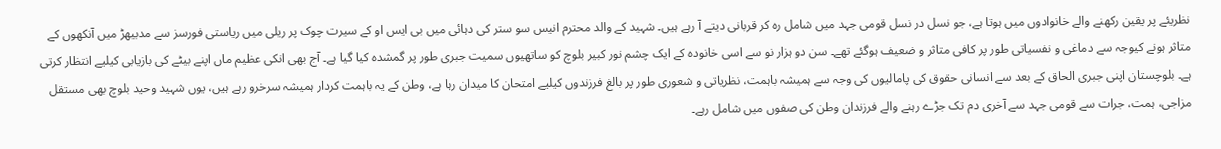نظریئے پر یقین رکھنے والے خانوادوں میں ہوتا ہے، جو نسل در نسل قومی جہد میں شامل رہ کر قربانی دیتے آ رہے ہیں۔ شہید کے والد محترم انیس سو ستر کی دہائی میں بی ایس او کے سیرت چوک پر ریلی میں ریاستی فورسز سے مدبیھڑ میں آنکھوں کے متاثر ہونے کیوجہ سے دماغی و نفسیاتی طور پر کافی متاثر و ضعیف ہوگئے تھے۔ سن دو ہزار نو سے اسی خانودہ کے ایک چشم نور کبیر بلوچ کو ساتھیوں سمیت جبری طور پر گمشدہ کیا گیا ہے۔ آج بھی انکی عظیم ماں اپنے بیٹے کی بازیابی کیلیے انتظار کرتی ہے۔ بلوچستان اپنی جبری الحاق کے بعد سے انسانی حقوق کی پامالیوں کی وجہ سے ہمیشہ باہمت، نظریاتی و شعوری طور پر بالغ فرزندوں کیلیے امتحان کا میدان رہا ہے، وطن کے یہ باہمت کردار ہمیشہ سرخرو رہے ہیں، یوں شہید وحید بلوچ بھی مستقل مزاجی، ہمت، جرات سے قومی جہد سے آخری دم تک جڑے رہنے والے فرزندان وطن کی صفوں میں شامل رہے۔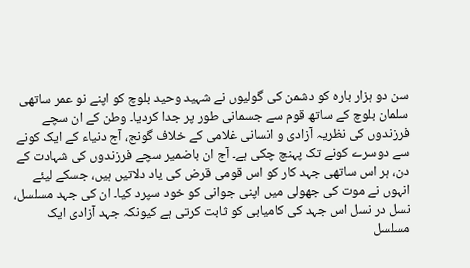سن دو ہزار بارہ کو دشمن کی گولیوں نے شہید وحید بلوچ کو اپنے نو عمر ساتھی سلمان بلوچ کے ساتھ قوم سے جسمانی طور پر جدا کردیا۔ وطن کے ان سچے فرزندوں کی نظریہ آزادی و انسانی غلامی کے خلاف گونج، آج دنیاء کے ایک کونے سے دوسرے کونے تک پہنچ چکی ہے۔ آج ان باضمیر سچے فرزندوں کی شہادت کے دن، ہر اس ساتھی جہد کار کو اس قومی قرض کی یاد دلاتیں ہیں، جسکے لیئے انہوں نے موت کی جھولی میں اپنی جوانی کو خود سپرد کیا۔ ان کی جہد مسلسل، نسل در نسل اس جہد کی کامیابی کو ثابت کرتی ہے کیونکہ جہد آزادی ایک مسلسل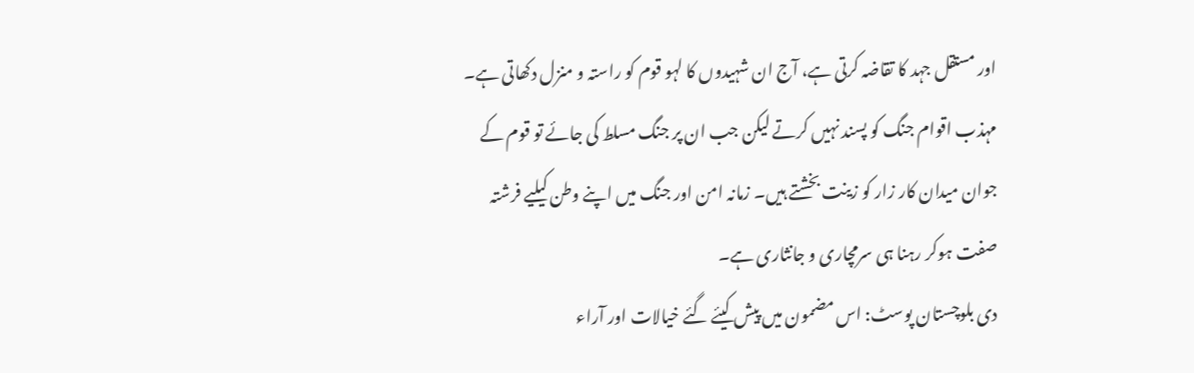اور مستقل جہد کا تقاضہ کرتی ہے، آج ان شہیدوں کا لہو قوم کو راستہ و منزل دکھاتی ہے۔ مہذب اقوام جنگ کو پسند نہیں کرتے لیکن جب ان پر جنگ مسلط کی جائے تو قوم کے جوان میدان کار زار کو زینت بخشتے ہیں۔ زمانہ امن اور جنگ میں اپنے وطن کیلیے فرشتہ صفت ہوکر رہنا ہی سرمچاری و جانثاری ہے۔
دی بلوچستان پوسٹ: اس مضمون میں پیش کیئے گئے خیالات اور آراء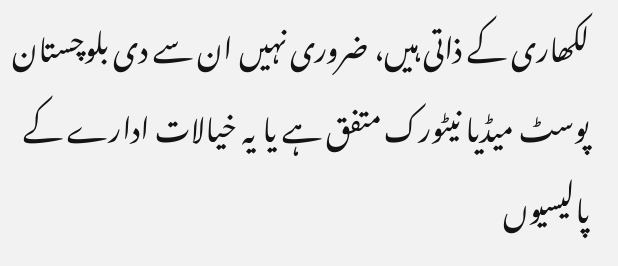لکھاری کے ذاتی ہیں، ضروری نہیں ان سے دی بلوچستان پوسٹ میڈیا نیٹورک متفق ہے یا یہ خیالات ادارے کے پالیسیوں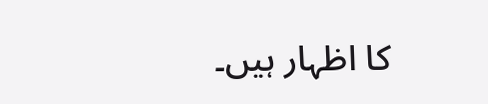کا اظہار ہیں۔